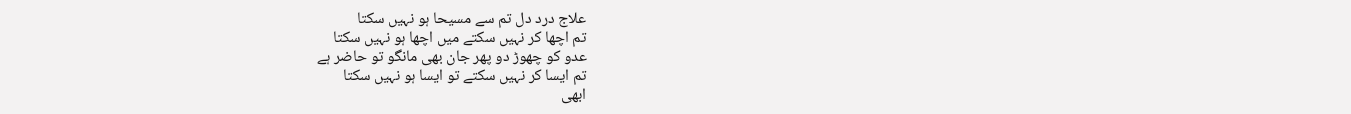علاج درد دل تم سے مسیحا ہو نہیں سکتا
تم اچھا کر نہیں سکتے میں اچھا ہو نہیں سکتا
عدو کو چھوڑ دو پھر جان بھی مانگو تو حاضر ہے
تم ایسا کر نہیں سکتے تو ایسا ہو نہیں سکتا
ابھی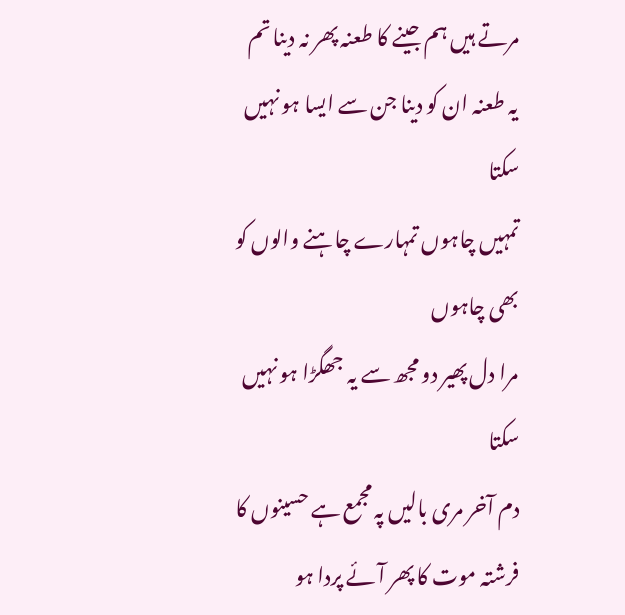مرتے ہیں ہم جینے کا طعنہ پھر نہ دینا تم
یہ طعنہ ان کو دینا جن سے ایسا ہو نہیں سکتا
تمہیں چاہوں تمہارے چاہنے والوں کو بھی چاہوں
مرا دل پھیر دو مجھ سے یہ جھگڑا ہو نہیں سکتا
دم آخر مری بالیں پہ مجمع ہے حسینوں کا
فرشتہ موت کا پھر آئے پردا ہو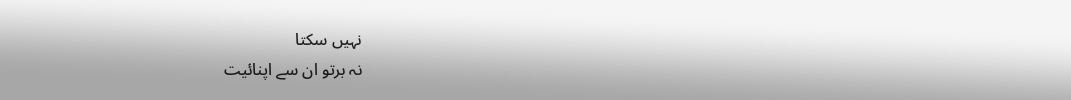نہیں سکتا
نہ برتو ان سے اپنائیت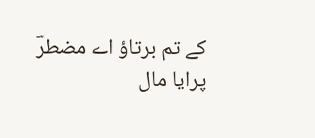کے تم برتاؤ اے مضطرؔ
پرایا مال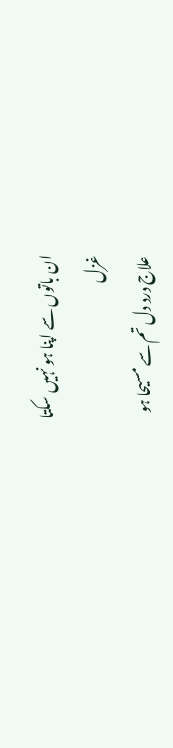ان باتوں سے اپنا ہو نہیں سکتا
غزل
علاج درد دل تم سے مسیحا ہو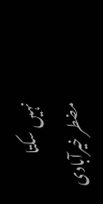نہیں سکتا
مضطر خیرآبادی